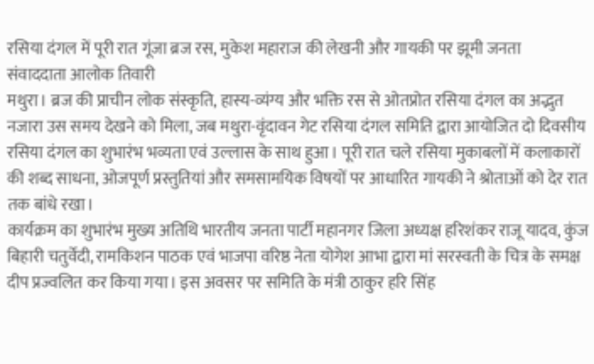रसिया दंगल में पूरी रात गूंजा ब्रज रस, मुकेश महाराज की लेखनी और गायकी पर झूमी जनता
संवाददाता आलोक तिवारी
मथुरा। ब्रज की प्राचीन लोक संस्कृति, हास्य-व्यंग्य और भक्ति रस से ओतप्रोत रसिया दंगल का अद्भुत नजारा उस समय देखने को मिला, जब मथुरा-वृंदावन गेट रसिया दंगल समिति द्वारा आयोजित दो दिवसीय रसिया दंगल का शुभारंभ भव्यता एवं उल्लास के साथ हुआ। पूरी रात चले रसिया मुकाबलों में कलाकारों की शब्द साधना, ओजपूर्ण प्रस्तुतियां और समसामयिक विषयों पर आधारित गायकी ने श्रोताओं को देर रात तक बांधे रखा।
कार्यक्रम का शुभारंभ मुख्य अतिथि भारतीय जनता पार्टी महानगर जिला अध्यक्ष हरिशंकर राजू यादव, कुंज बिहारी चतुर्वेदी, रामकिशन पाठक एवं भाजपा वरिष्ठ नेता योगेश आभा द्वारा मां सरस्वती के चित्र के समक्ष दीप प्रज्वलित कर किया गया। इस अवसर पर समिति के मंत्री ठाकुर हरि सिंह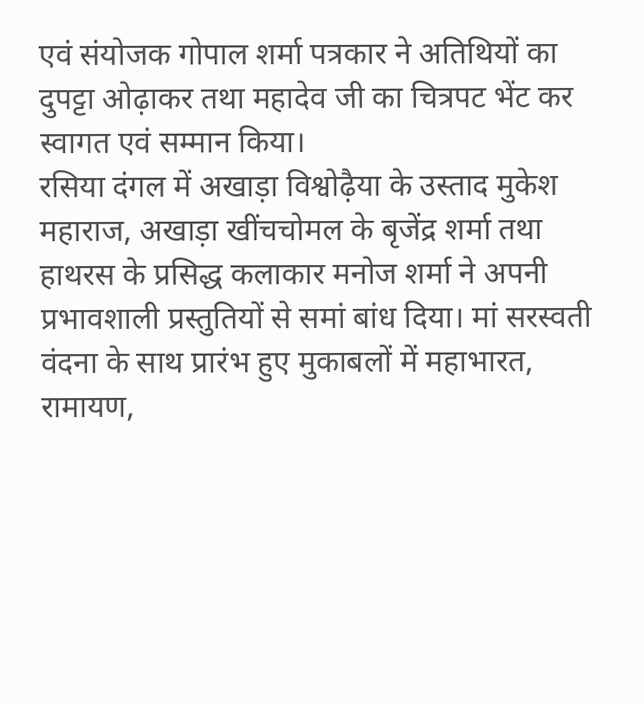एवं संयोजक गोपाल शर्मा पत्रकार ने अतिथियों का दुपट्टा ओढ़ाकर तथा महादेव जी का चित्रपट भेंट कर स्वागत एवं सम्मान किया।
रसिया दंगल में अखाड़ा विश्वोढ़ैया के उस्ताद मुकेश महाराज, अखाड़ा खींचचोमल के बृजेंद्र शर्मा तथा हाथरस के प्रसिद्ध कलाकार मनोज शर्मा ने अपनी प्रभावशाली प्रस्तुतियों से समां बांध दिया। मां सरस्वती वंदना के साथ प्रारंभ हुए मुकाबलों में महाभारत, रामायण,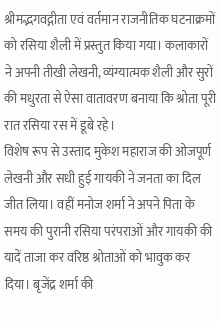श्रीमद्भगवद्गीता एवं वर्तमान राजनीतिक घटनाक्रमों को रसिया शैली में प्रस्तुत किया गया। कलाकारों ने अपनी तीखी लेखनी, व्यंग्यात्मक शैली और सुरों की मधुरता से ऐसा वातावरण बनाया कि श्रोता पूरी रात रसिया रस में डूबे रहे।
विशेष रूप से उस्ताद मुकेश महाराज की ओजपूर्ण लेखनी और सधी हुई गायकी ने जनता का दिल जीत लिया। वहीं मनोज शर्मा ने अपने पिता के समय की पुरानी रसिया परंपराओं और गायकी की यादें ताजा कर वरिष्ठ श्रोताओं को भावुक कर दिया। बृजेंद्र शर्मा की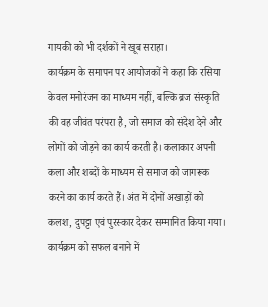गायकी को भी दर्शकों ने खूब सराहा।
कार्यक्रम के समापन पर आयोजकों ने कहा कि रसिया केवल मनोरंजन का माध्यम नहीं, बल्कि ब्रज संस्कृति की वह जीवंत परंपरा है, जो समाज को संदेश देने और लोगों को जोड़ने का कार्य करती है। कलाकार अपनी कला और शब्दों के माध्यम से समाज को जागरूक करने का कार्य करते हैं। अंत में दोनों अखाड़ों को कलश, दुपट्टा एवं पुरस्कार देकर सम्मानित किया गया।
कार्यक्रम को सफल बनाने में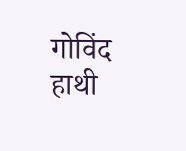गोविंद हाथी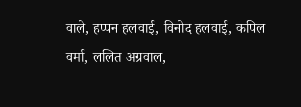वाले, हप्पन हलवाई, विनोद हलवाई, कपिल वर्मा, ललित अग्रवाल,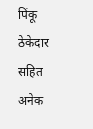पिंकू ठेकेदार सहित अनेक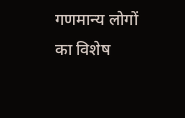गणमान्य लोगों का विशेष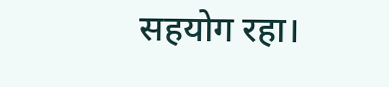सहयोग रहा।